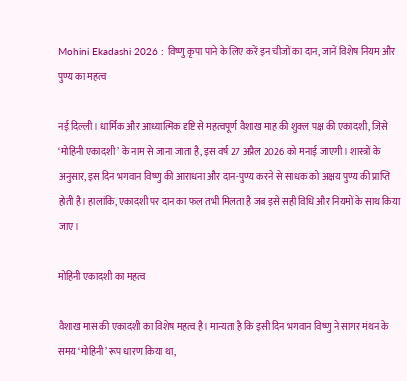Mohini Ekadashi 2026 : विष्णु कृपा पाने के लिए करें इन चीजों का दान, जानें विशेष नियम और पुण्य का महत्व

नई दिल्ली। धार्मिक और आध्यात्मिक दृष्टि से महत्वपूर्ण वैशाख माह की शुक्ल पक्ष की एकादशी, जिसे ‘मोहिनी एकादशी’ के नाम से जाना जाता है, इस वर्ष 27 अप्रैल 2026 को मनाई जाएगी। शास्त्रों के अनुसार, इस दिन भगवान विष्णु की आराधना और दान-पुण्य करने से साधक को अक्षय पुण्य की प्राप्ति होती है। हालांकि, एकादशी पर दान का फल तभी मिलता है जब इसे सही विधि और नियमों के साथ किया जाए।

मोहिनी एकादशी का महत्व

वैशाख मास की एकादशी का विशेष महत्व है। मान्यता है कि इसी दिन भगवान विष्णु ने सागर मंथन के समय ‘मोहिनी’ रूप धारण किया था,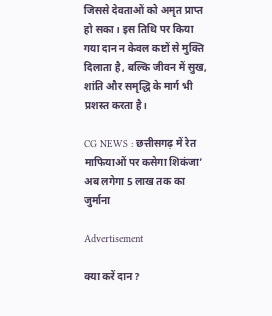जिससे देवताओं को अमृत प्राप्त हो सका। इस तिथि पर किया गया दान न केवल कष्टों से मुक्ति दिलाता है, बल्कि जीवन में सुख, शांति और समृद्धि के मार्ग भी प्रशस्त करता है।

CG NEWS : छत्तीसगढ़ में रेत माफियाओं पर कसेगा शिकंजा’ अब लगेगा 5 लाख तक का जुर्माना

Advertisement

क्या करें दान?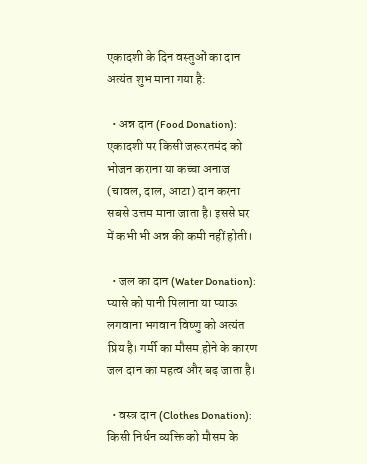एकादशी के दिन वस्तुओं का दान अत्यंत शुभ माना गया है:

  • अन्न दान (Food Donation): एकादशी पर किसी जरूरतमंद को भोजन कराना या कच्चा अनाज (चावल, दाल, आटा) दान करना सबसे उत्तम माना जाता है। इससे घर में कभी भी अन्न की कमी नहीं होती।

  • जल का दान (Water Donation): प्यासे को पानी पिलाना या प्याऊ लगवाना भगवान विष्णु को अत्यंत प्रिय है। गर्मी का मौसम होने के कारण जल दान का महत्व और बढ़ जाता है।

  • वस्त्र दान (Clothes Donation): किसी निर्धन व्यक्ति को मौसम के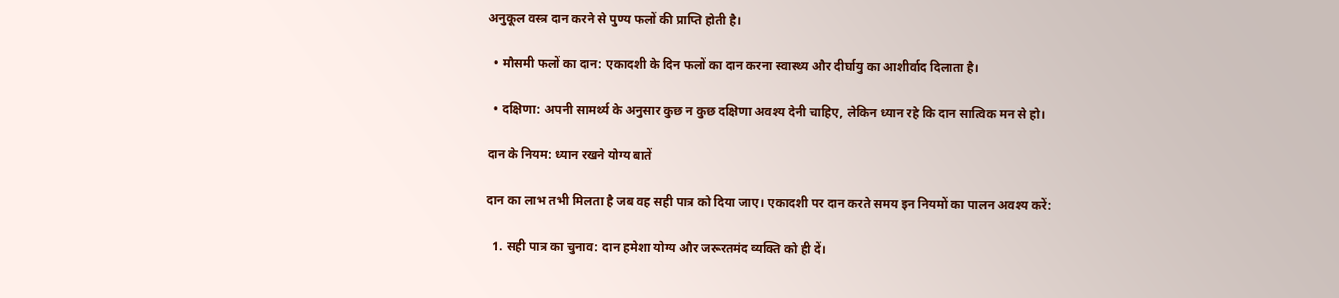अनुकूल वस्त्र दान करने से पुण्य फलों की प्राप्ति होती है।

  • मौसमी फलों का दान: एकादशी के दिन फलों का दान करना स्वास्थ्य और दीर्घायु का आशीर्वाद दिलाता है।

  • दक्षिणा: अपनी सामर्थ्य के अनुसार कुछ न कुछ दक्षिणा अवश्य देनी चाहिए, लेकिन ध्यान रहे कि दान सात्विक मन से हो।

दान के नियम: ध्यान रखने योग्य बातें

दान का लाभ तभी मिलता है जब वह सही पात्र को दिया जाए। एकादशी पर दान करते समय इन नियमों का पालन अवश्य करें:

  1. सही पात्र का चुनाव: दान हमेशा योग्य और जरूरतमंद व्यक्ति को ही दें।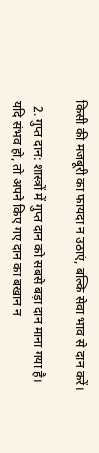किसी की मजबूरी का फायदा न उठाएं, बल्कि सेवा भाव से दान करें।

  2. गुप्त दान: शास्त्रों में गुप्त दान को सबसे बड़ा दान माना गया है। यदि संभव हो, तो अपने किए गए दान का बखान न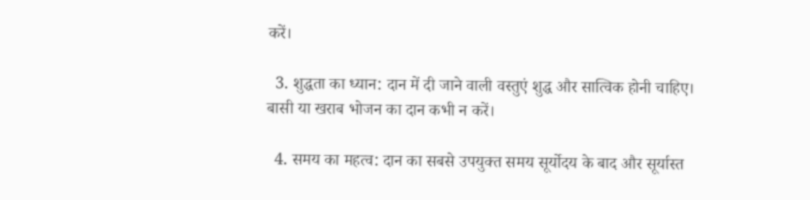करें।

  3. शुद्धता का ध्यान: दान में दी जाने वाली वस्तुएं शुद्ध और सात्विक होनी चाहिए। बासी या खराब भोजन का दान कभी न करें।

  4. समय का महत्व: दान का सबसे उपयुक्त समय सूर्योदय के बाद और सूर्यास्त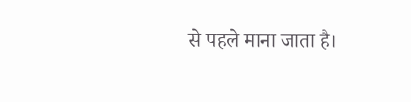से पहले माना जाता है।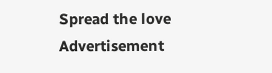Spread the love
Advertisement